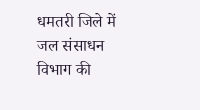धमतरी जिले में जल संसाधन विभाग की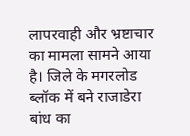लापरवाही और भ्रष्टाचार का मामला सामने आया है। जिले के मगरलोड ब्लॉक में बने राजाडेरा बांध का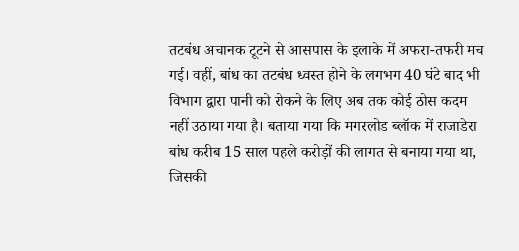तटबंध अचानक टूटने से आसपास के इलाके में अफरा-तफरी मच गई। वहीं, बांध का तटबंध ध्वस्त होने के लगभग 40 घंटे बाद भी विभाग द्वारा पानी को रोकने के लिए अब तक कोई ठोस कदम नहीं उठाया गया है। बताया गया कि मगरलोड ब्लॉक में राजाडेरा बांध करीब 15 साल पहले करोड़ों की लागत से बनाया गया था, जिसकी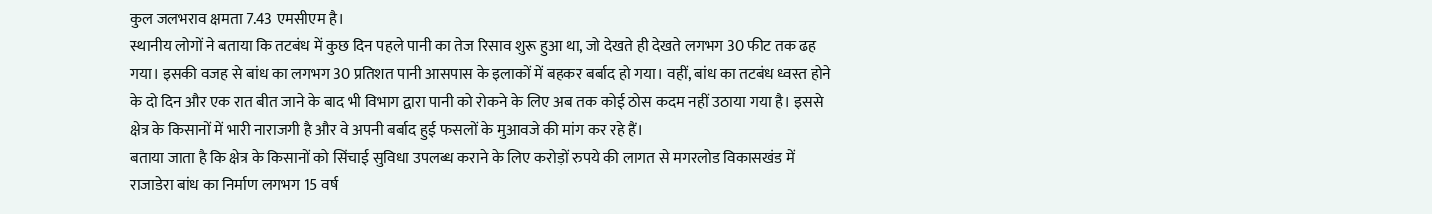कुल जलभराव क्षमता 7.43 एमसीएम है।
स्थानीय लोगों ने बताया कि तटबंध में कुछ दिन पहले पानी का तेज रिसाव शुरू हुआ था, जो देखते ही देखते लगभग 30 फीट तक ढह गया। इसकी वजह से बांध का लगभग 30 प्रतिशत पानी आसपास के इलाकों में बहकर बर्बाद हो गया। वहीं, बांध का तटबंध ध्वस्त होने के दो दिन और एक रात बीत जाने के बाद भी विभाग द्वारा पानी को रोकने के लिए अब तक कोई ठोस कदम नहीं उठाया गया है। इससे क्षेत्र के किसानों में भारी नाराजगी है और वे अपनी बर्बाद हुई फसलों के मुआवजे की मांग कर रहे हैं।
बताया जाता है कि क्षेत्र के किसानों को सिंचाई सुविधा उपलब्ध कराने के लिए करोड़ों रुपये की लागत से मगरलोड विकासखंड में राजाडेरा बांध का निर्माण लगभग 15 वर्ष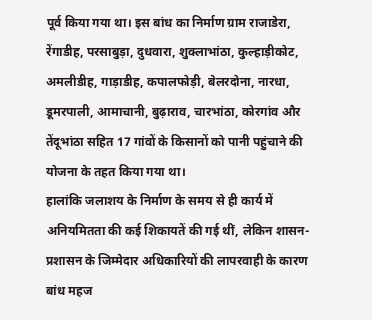पूर्व किया गया था। इस बांध का निर्माण ग्राम राजाडेरा, रेंगाडीह, परसाबुड़ा, दुधवारा, शुक्लाभांठा, कुल्हाड़ीकोट, अमलीडीह, गाड़ाडीह, कपालफोड़ी, बेलरदोना, नारधा, डूमरपाली, आमाचानी, बुढ़ाराव, चारभांठा, कोरगांव और तेंदूभांठा सहित 17 गांवों के किसानों को पानी पहुंचाने की योजना के तहत किया गया था।
हालांकि जलाशय के निर्माण के समय से ही कार्य में अनियमितता की कई शिकायतें की गई थीं, लेकिन शासन-प्रशासन के जिम्मेदार अधिकारियों की लापरवाही के कारण बांध महज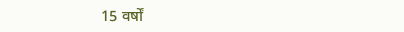15 वर्षों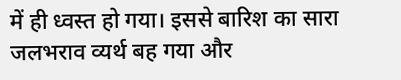में ही ध्वस्त हो गया। इससे बारिश का सारा जलभराव व्यर्थ बह गया और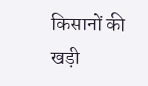किसानों की खड़ी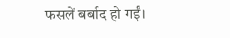फसलें बर्बाद हो गईं।